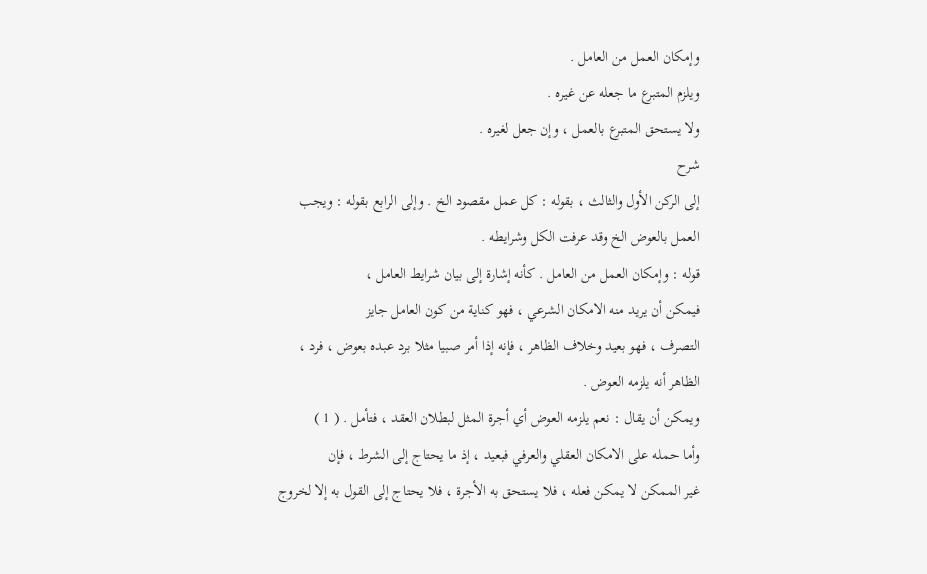وإمكان العمل من العامل .
ويلزم المتبرع ما جعله عن غيره .
ولا يستحق المتبرع بالعمل ، وإن جعل لغيره .
شرح
إلى الركن الأول والثالث ، بقوله : كل عمل مقصود الخ . وإلى الرابع بقوله : ويجب
العمل بالعوض الخ وقد عرفت الكل وشرايطه .
قوله : وإمكان العمل من العامل . كأنه إشارة إلى بيان شرايط العامل ،
فيمكن أن يريد منه الامكان الشرعي ، فهو كناية من كون العامل جايز
التصرف ، فهو بعيد وخلاف الظاهر ، فإنه إذا أمر صبيا مثلا برد عبده بعوض ، فرد ،
الظاهر أنه يلزمه العوض .
ويمكن أن يقال : نعم يلزمه العوض أي أجرة المثل لبطلان العقد ، فتأمل . ( 1 )
وأما حمله على الامكان العقلي والعرفي فبعيد ، إذ ما يحتاج إلى الشرط ، فإن
غير الممكن لا يمكن فعله ، فلا يستحق به الأجرة ، فلا يحتاج إلى القول به إلا لخروج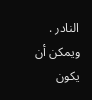النادر .
ويمكن أن يكون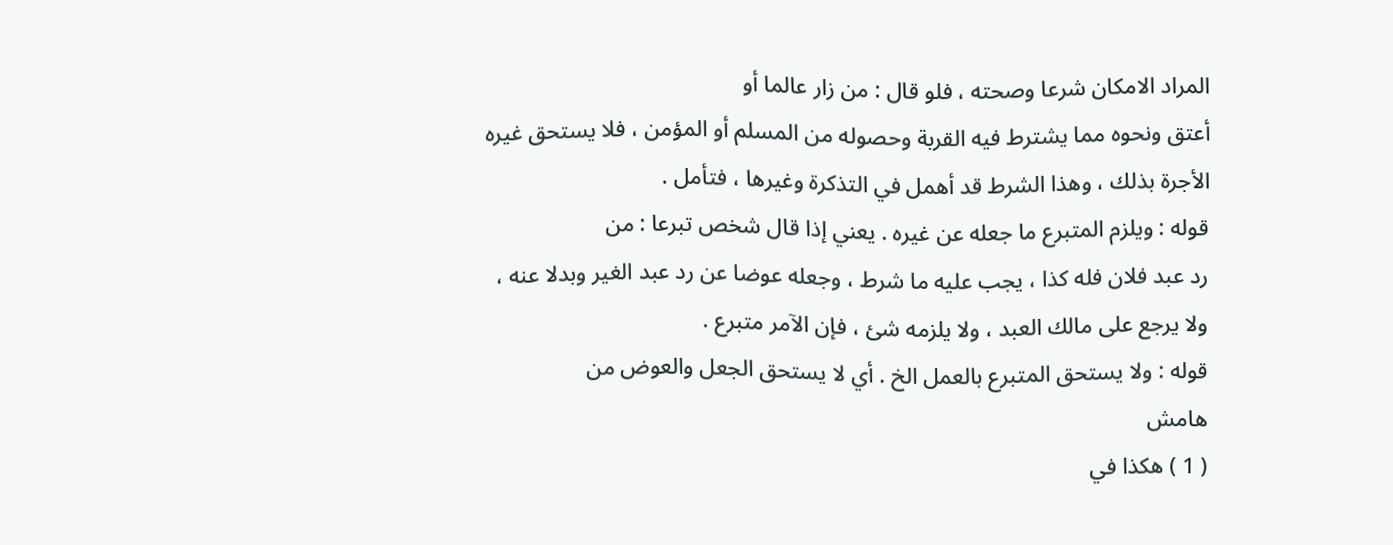المراد الامكان شرعا وصحته ، فلو قال : من زار عالما أو
أعتق ونحوه مما يشترط فيه القربة وحصوله من المسلم أو المؤمن ، فلا يستحق غيره
الأجرة بذلك ، وهذا الشرط قد أهمل في التذكرة وغيرها ، فتأمل .
قوله : ويلزم المتبرع ما جعله عن غيره . يعني إذا قال شخص تبرعا : من
رد عبد فلان فله كذا ، يجب عليه ما شرط ، وجعله عوضا عن رد عبد الغير وبدلا عنه ،
ولا يرجع على مالك العبد ، ولا يلزمه شئ ، فإن الآمر متبرع .
قوله : ولا يستحق المتبرع بالعمل الخ . أي لا يستحق الجعل والعوض من
هامش
( 1 ) هكذا في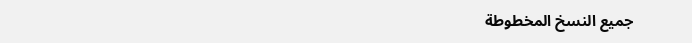جميع النسخ المخطوطة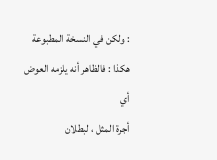: ولكن في النسخة المطبوعة هكذا : فالظاهر أنه يلزمه العوض أي
أجرة المثل ، لبطلان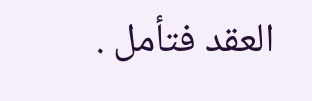العقد فتأمل .